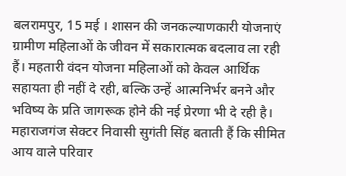बलरामपुर, 15 मई । शासन की जनकल्याणकारी योजनाएं ग्रामीण महिलाओं के जीवन में सकारात्मक बदलाव ला रही हैं। महतारी वंदन योजना महिलाओं को केवल आर्थिक सहायता ही नहीं दे रही, बल्कि उन्हें आत्मनिर्भर बनने और भविष्य के प्रति जागरूक होने की नई प्रेरणा भी दे रही है।
महाराजगंज सेक्टर निवासी सुगंती सिंह बताती हैं कि सीमित आय वाले परिवार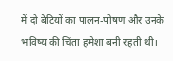में दो बेटियों का पालन-पोषण और उनके भविष्य की चिंता हमेशा बनी रहती थी।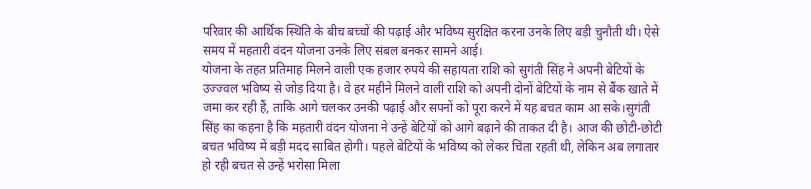परिवार की आर्थिक स्थिति के बीच बच्चों की पढ़ाई और भविष्य सुरक्षित करना उनके लिए बड़ी चुनौती थी। ऐसे समय में महतारी वंदन योजना उनके लिए संबल बनकर सामने आई।
योजना के तहत प्रतिमाह मिलने वाली एक हजार रुपये की सहायता राशि को सुगंती सिंह ने अपनी बेटियों के उज्ज्वल भविष्य से जोड़ दिया है। वे हर महीने मिलने वाली राशि को अपनी दोनों बेटियों के नाम से बैंक खाते में जमा कर रही हैं, ताकि आगे चलकर उनकी पढ़ाई और सपनों को पूरा करने में यह बचत काम आ सके।सुगंती सिंह का कहना है कि महतारी वंदन योजना ने उन्हें बेटियों को आगे बढ़ाने की ताकत दी है। आज की छोटी-छोटी बचत भविष्य में बड़ी मदद साबित होगी। पहले बेटियों के भविष्य को लेकर चिंता रहती थी, लेकिन अब लगातार हो रही बचत से उन्हें भरोसा मिला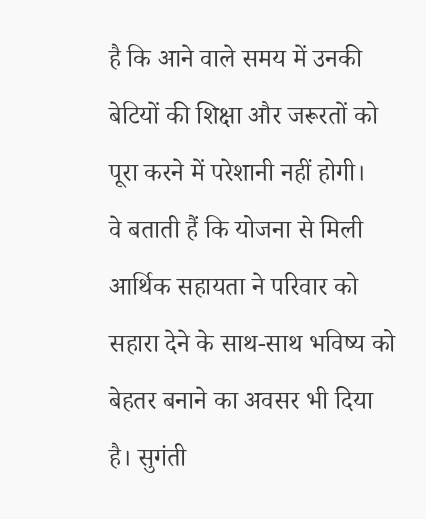है कि आने वाले समय में उनकी बेटियों की शिक्षा और जरूरतों को पूरा करने में परेशानी नहीं होगी।
वे बताती हैं कि योजना से मिली आर्थिक सहायता ने परिवार को सहारा देने के साथ-साथ भविष्य को बेहतर बनाने का अवसर भी दिया है। सुगंती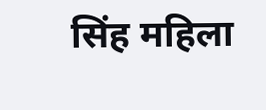सिंह महिला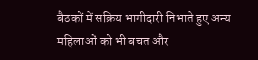बैठकों में सक्रिय भागीदारी निभाते हुए अन्य महिलाओं को भी बचत और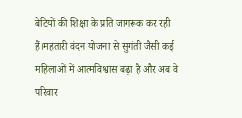बेटियों की शिक्षा के प्रति जागरूक कर रही हैं।महतारी वंदन योजना से सुगंती जैसी कई महिलाओं में आत्मविश्वास बढ़ा है और अब वे परिवार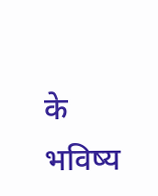के भविष्य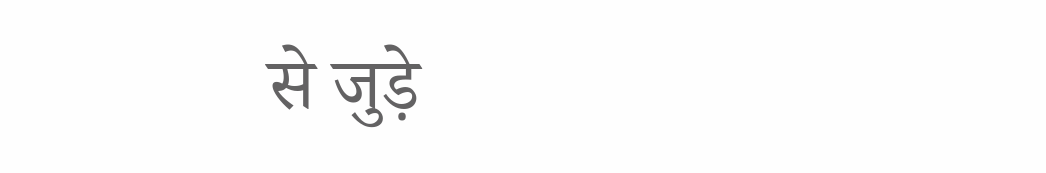से जुड़े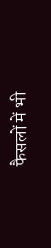फैसलों में भी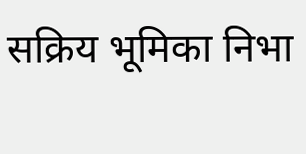सक्रिय भूमिका निभा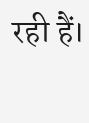रही हैं।